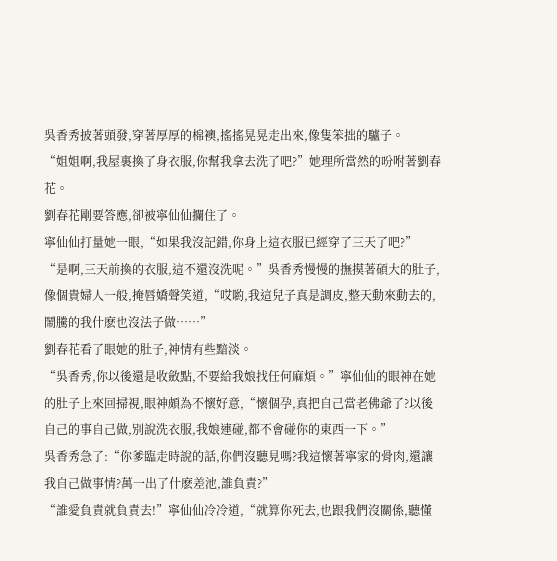吳香秀披著頭發,穿著厚厚的棉襖,搖搖晃晃走出來,像隻笨拙的驢子。
“姐姐啊,我屋裏換了身衣服,你幫我拿去洗了吧?”她理所當然的吩咐著劉春花。
劉春花剛要答應,卻被寧仙仙攔住了。
寧仙仙打量她一眼,“如果我沒記錯,你身上這衣服已經穿了三天了吧?”
“是啊,三天前換的衣服,這不還沒洗呢。”吳香秀慢慢的撫摸著碩大的肚子,像個貴婦人一般,掩唇嬌聲笑道,“哎喲,我這兒子真是調皮,整天動來動去的,鬧騰的我什麽也沒法子做……”
劉春花看了眼她的肚子,神情有些黯淡。
“吳香秀,你以後還是收斂點,不要給我娘找任何麻煩。”寧仙仙的眼神在她的肚子上來回掃視,眼神頗為不懷好意,“懷個孕,真把自己當老佛爺了?以後自己的事自己做,別說洗衣服,我娘連碰,都不會碰你的東西一下。”
吳香秀急了:“你爹臨走時說的話,你們沒聽見嗎?我這懷著寧家的骨肉,還讓我自己做事情?萬一出了什麽差池,誰負責?”
“誰愛負責就負責去!”寧仙仙冷冷道,“就算你死去,也跟我們沒關係,聽懂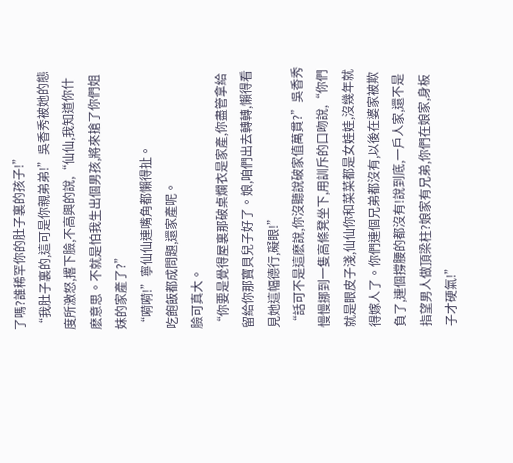了嗎?誰稀罕你的肚子裏的孩子!”
“我肚子裏的,這可是你親弟弟!”吳香秀被她的態度所激怒,撂下臉,不高興的說,“仙仙,我知道你什麽意思。不就是怕我生出個男孩,將來搶了你們姐妹的家產了?”
“嗬嗬!”寧仙仙連嘴角都懶得扯。
吃飽飯都成問題,還家產呢。
臉可真大。
“你要是覺得屋裏那破桌爛衣是家產,你盡管拿給留給你那寶貝兒子好了。娘,咱們出去轉轉,懶得看見她這幅德行,礙眼!”
“話可不是這麽說,你沒聽說破家值萬貫?”吳香秀慢慢挪到一隻高條凳坐下,用訓斥的口吻說,“你們就是眼皮子淺,仙仙你和菜菜都是女娃娃,沒幾年就得嫁人了。你們連個兄弟都沒有,以後在婆家被欺負了,連個撐腰的都沒有!說到底,一戶人家,還不是指望男人做頂梁柱?娘家有兄弟,你們在娘家,身板子才硬氣!”